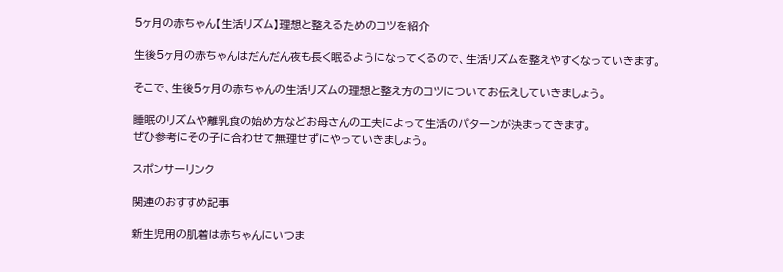5ヶ月の赤ちゃん【生活リズム】理想と整えるためのコツを紹介

生後5ヶ月の赤ちゃんはだんだん夜も長く眠るようになってくるので、生活リズムを整えやすくなっていきます。

そこで、生後5ヶ月の赤ちゃんの生活リズムの理想と整え方のコツについてお伝えしていきましょう。

睡眠のリズムや離乳食の始め方などお母さんの工夫によって生活のパターンが決まってきます。
ぜひ参考にその子に合わせて無理せずにやっていきましょう。

スポンサーリンク

関連のおすすめ記事

新生児用の肌着は赤ちゃんにいつま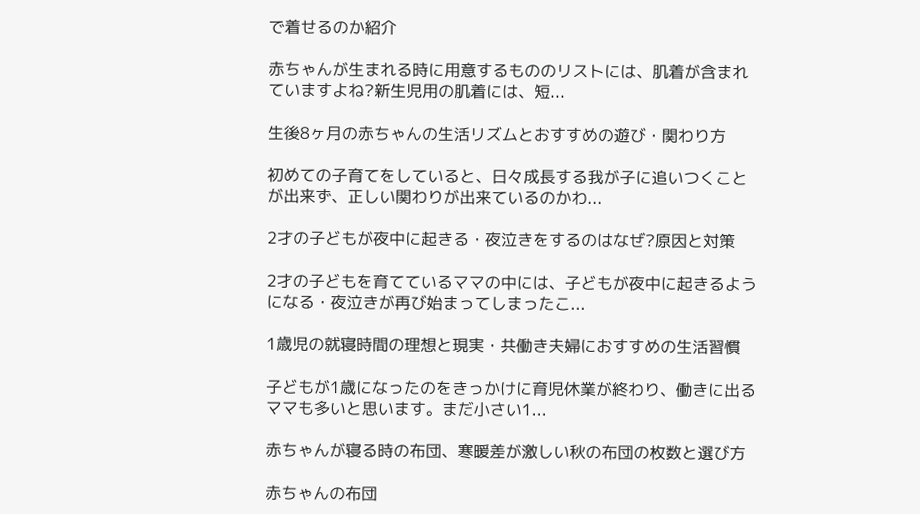で着せるのか紹介

赤ちゃんが生まれる時に用意するもののリストには、肌着が含まれていますよね?新生児用の肌着には、短...

生後8ヶ月の赤ちゃんの生活リズムとおすすめの遊び・関わり方

初めての子育てをしていると、日々成長する我が子に追いつくことが出来ず、正しい関わりが出来ているのかわ...

2才の子どもが夜中に起きる・夜泣きをするのはなぜ?原因と対策

2才の子どもを育てているママの中には、子どもが夜中に起きるようになる・夜泣きが再び始まってしまったこ...

1歳児の就寝時間の理想と現実・共働き夫婦におすすめの生活習慣

子どもが1歳になったのをきっかけに育児休業が終わり、働きに出るママも多いと思います。まだ小さい1...

赤ちゃんが寝る時の布団、寒暖差が激しい秋の布団の枚数と選び方

赤ちゃんの布団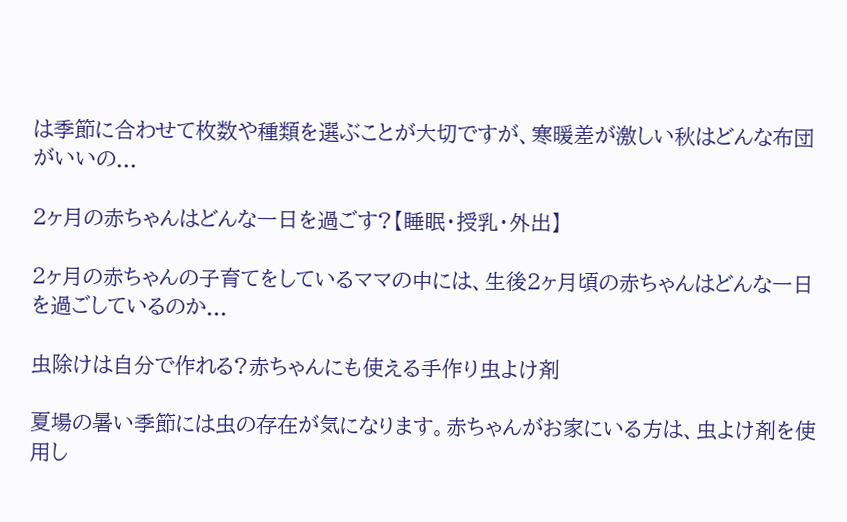は季節に合わせて枚数や種類を選ぶことが大切ですが、寒暖差が激しい秋はどんな布団がいいの...

2ヶ月の赤ちゃんはどんな一日を過ごす?【睡眠・授乳・外出】

2ヶ月の赤ちゃんの子育てをしているママの中には、生後2ヶ月頃の赤ちゃんはどんな一日を過ごしているのか...

虫除けは自分で作れる?赤ちゃんにも使える手作り虫よけ剤

夏場の暑い季節には虫の存在が気になります。赤ちゃんがお家にいる方は、虫よけ剤を使用し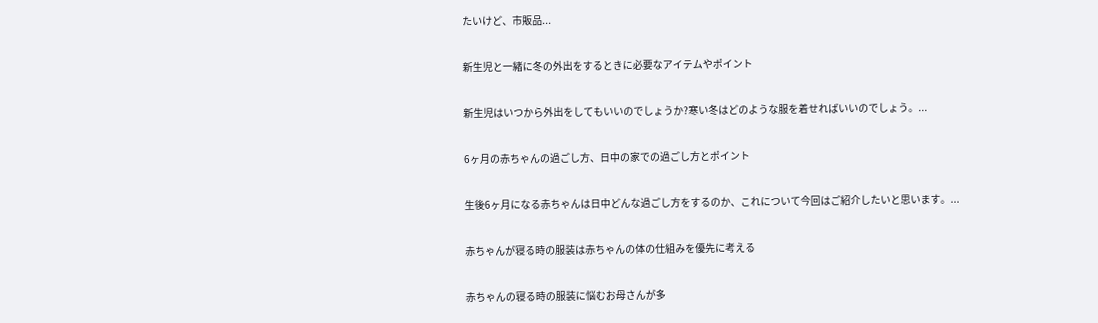たいけど、市販品...

新生児と一緒に冬の外出をするときに必要なアイテムやポイント

新生児はいつから外出をしてもいいのでしょうか?寒い冬はどのような服を着せればいいのでしょう。...

6ヶ月の赤ちゃんの過ごし方、日中の家での過ごし方とポイント

生後6ヶ月になる赤ちゃんは日中どんな過ごし方をするのか、これについて今回はご紹介したいと思います。...

赤ちゃんが寝る時の服装は赤ちゃんの体の仕組みを優先に考える

赤ちゃんの寝る時の服装に悩むお母さんが多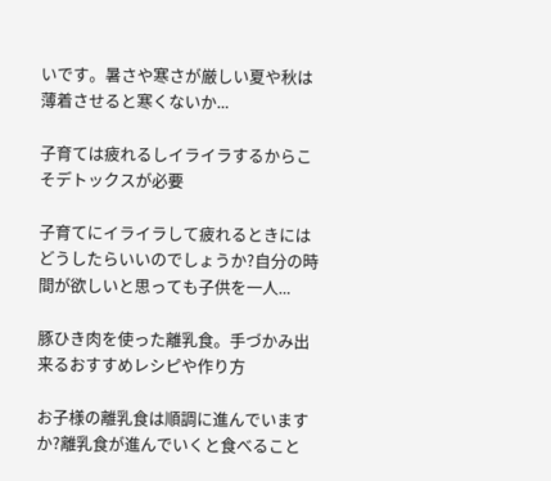いです。暑さや寒さが厳しい夏や秋は薄着させると寒くないか...

子育ては疲れるしイライラするからこそデトックスが必要

子育てにイライラして疲れるときにはどうしたらいいのでしょうか?自分の時間が欲しいと思っても子供を一人...

豚ひき肉を使った離乳食。手づかみ出来るおすすめレシピや作り方

お子様の離乳食は順調に進んでいますか?離乳食が進んでいくと食べること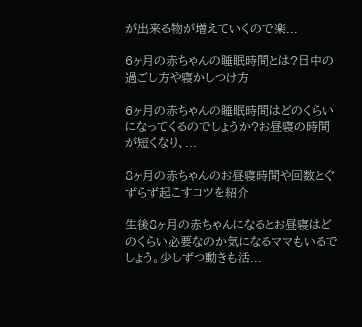が出来る物が増えていくので楽...

6ヶ月の赤ちゃんの睡眠時間とは?日中の過ごし方や寝かしつけ方

6ヶ月の赤ちゃんの睡眠時間はどのくらいになってくるのでしょうか?お昼寝の時間が短くなり、...

8ヶ月の赤ちゃんのお昼寝時間や回数とぐずらず起こすコツを紹介

生後8ヶ月の赤ちゃんになるとお昼寝はどのくらい必要なのか気になるママもいるでしょう。少しずつ動きも活...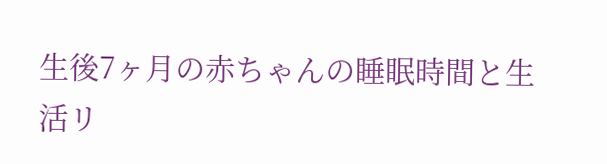生後7ヶ月の赤ちゃんの睡眠時間と生活リ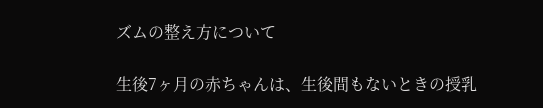ズムの整え方について

生後7ヶ月の赤ちゃんは、生後間もないときの授乳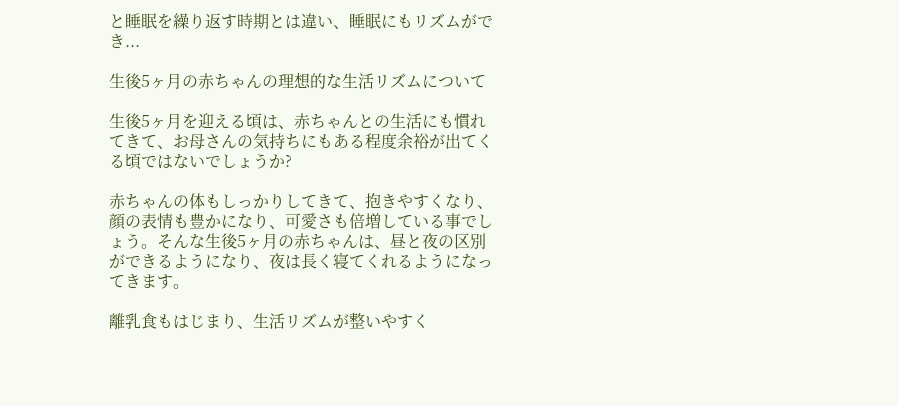と睡眠を繰り返す時期とは違い、睡眠にもリズムができ...

生後5ヶ月の赤ちゃんの理想的な生活リズムについて

生後5ヶ月を迎える頃は、赤ちゃんとの生活にも慣れてきて、お母さんの気持ちにもある程度余裕が出てくる頃ではないでしょうか?

赤ちゃんの体もしっかりしてきて、抱きやすくなり、顔の表情も豊かになり、可愛さも倍増している事でしょう。そんな生後5ヶ月の赤ちゃんは、昼と夜の区別ができるようになり、夜は長く寝てくれるようになってきます。

離乳食もはじまり、生活リズムが整いやすく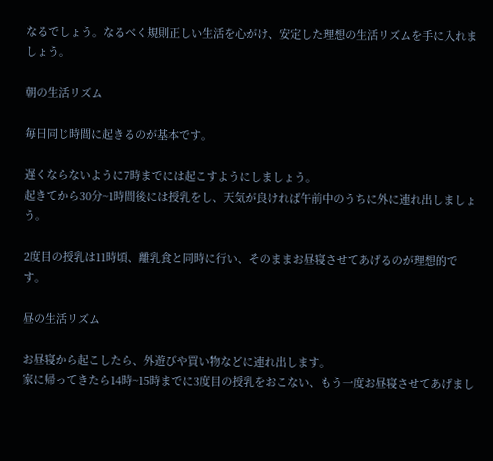なるでしょう。なるべく規則正しい生活を心がけ、安定した理想の生活リズムを手に入れましょう。

朝の生活リズム

毎日同じ時間に起きるのが基本です。

遅くならないように7時までには起こすようにしましょう。
起きてから30分~1時間後には授乳をし、天気が良ければ午前中のうちに外に連れ出しましょう。

2度目の授乳は11時頃、離乳食と同時に行い、そのままお昼寝させてあげるのが理想的です。

昼の生活リズム

お昼寝から起こしたら、外遊びや買い物などに連れ出します。
家に帰ってきたら14時~15時までに3度目の授乳をおこない、もう一度お昼寝させてあげまし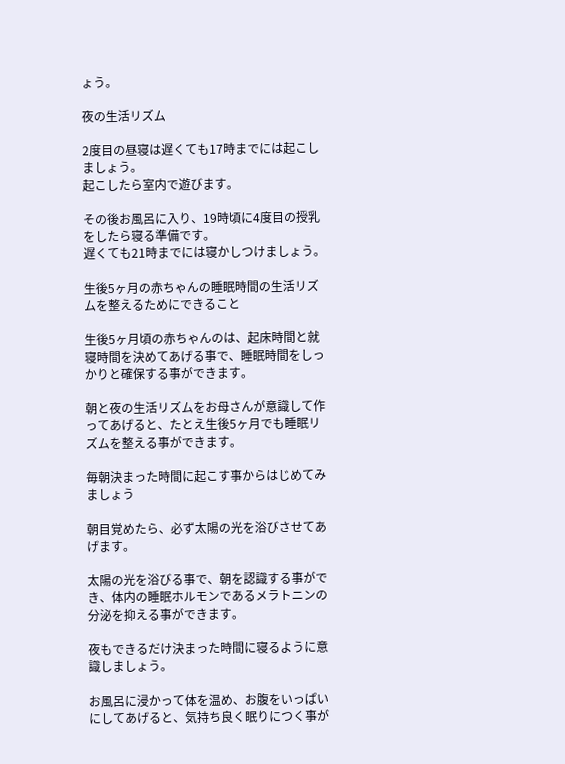ょう。

夜の生活リズム

2度目の昼寝は遅くても17時までには起こしましょう。
起こしたら室内で遊びます。

その後お風呂に入り、19時頃に4度目の授乳をしたら寝る準備です。
遅くても21時までには寝かしつけましょう。

生後5ヶ月の赤ちゃんの睡眠時間の生活リズムを整えるためにできること

生後5ヶ月頃の赤ちゃんのは、起床時間と就寝時間を決めてあげる事で、睡眠時間をしっかりと確保する事ができます。

朝と夜の生活リズムをお母さんが意識して作ってあげると、たとえ生後5ヶ月でも睡眠リズムを整える事ができます。

毎朝決まった時間に起こす事からはじめてみましょう

朝目覚めたら、必ず太陽の光を浴びさせてあげます。

太陽の光を浴びる事で、朝を認識する事ができ、体内の睡眠ホルモンであるメラトニンの分泌を抑える事ができます。

夜もできるだけ決まった時間に寝るように意識しましょう。

お風呂に浸かって体を温め、お腹をいっぱいにしてあげると、気持ち良く眠りにつく事が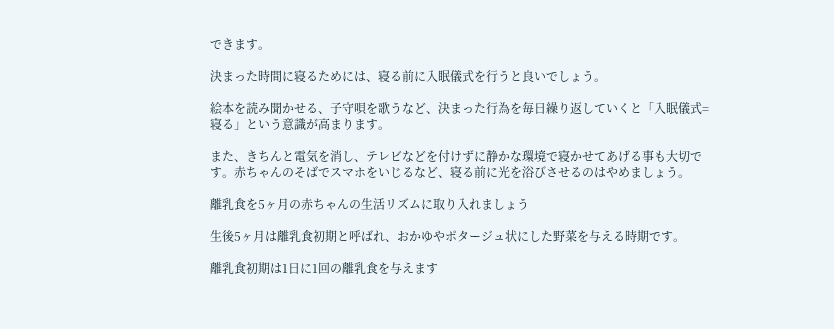できます。

決まった時間に寝るためには、寝る前に入眠儀式を行うと良いでしょう。

絵本を読み聞かせる、子守唄を歌うなど、決まった行為を毎日繰り返していくと「入眠儀式=寝る」という意識が高まります。

また、きちんと電気を消し、テレビなどを付けずに静かな環境で寝かせてあげる事も大切です。赤ちゃんのそばでスマホをいじるなど、寝る前に光を浴びさせるのはやめましょう。

離乳食を5ヶ月の赤ちゃんの生活リズムに取り入れましょう

生後5ヶ月は離乳食初期と呼ばれ、おかゆやポタージュ状にした野菜を与える時期です。

離乳食初期は1日に1回の離乳食を与えます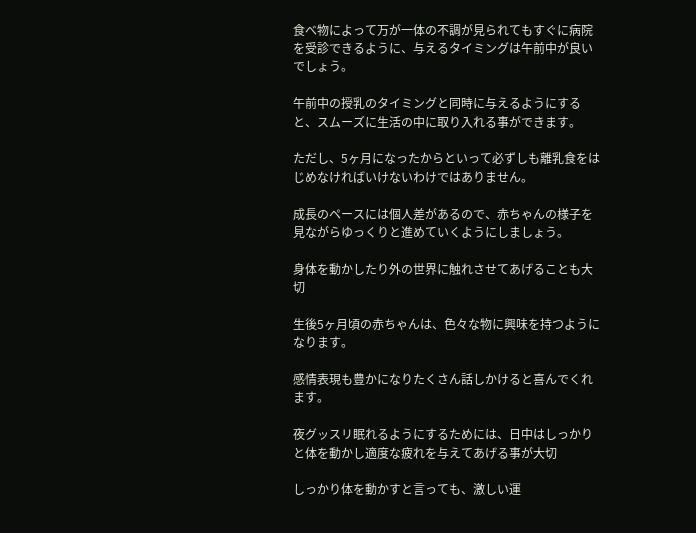食べ物によって万が一体の不調が見られてもすぐに病院を受診できるように、与えるタイミングは午前中が良いでしょう。

午前中の授乳のタイミングと同時に与えるようにすると、スムーズに生活の中に取り入れる事ができます。

ただし、5ヶ月になったからといって必ずしも離乳食をはじめなければいけないわけではありません。

成長のペースには個人差があるので、赤ちゃんの様子を見ながらゆっくりと進めていくようにしましょう。

身体を動かしたり外の世界に触れさせてあげることも大切

生後5ヶ月頃の赤ちゃんは、色々な物に興味を持つようになります。

感情表現も豊かになりたくさん話しかけると喜んでくれます。

夜グッスリ眠れるようにするためには、日中はしっかりと体を動かし適度な疲れを与えてあげる事が大切

しっかり体を動かすと言っても、激しい運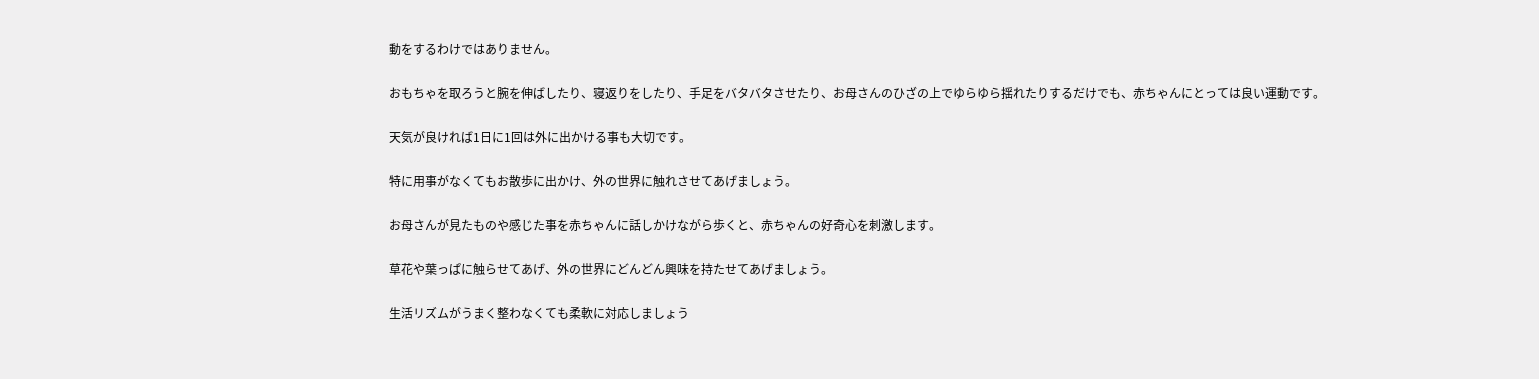動をするわけではありません。

おもちゃを取ろうと腕を伸ばしたり、寝返りをしたり、手足をバタバタさせたり、お母さんのひざの上でゆらゆら揺れたりするだけでも、赤ちゃんにとっては良い運動です。

天気が良ければ1日に1回は外に出かける事も大切です。

特に用事がなくてもお散歩に出かけ、外の世界に触れさせてあげましょう。

お母さんが見たものや感じた事を赤ちゃんに話しかけながら歩くと、赤ちゃんの好奇心を刺激します。

草花や葉っぱに触らせてあげ、外の世界にどんどん興味を持たせてあげましょう。

生活リズムがうまく整わなくても柔軟に対応しましょう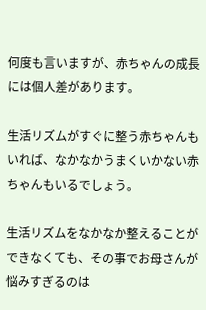何度も言いますが、赤ちゃんの成長には個人差があります。

生活リズムがすぐに整う赤ちゃんもいれば、なかなかうまくいかない赤ちゃんもいるでしょう。

生活リズムをなかなか整えることができなくても、その事でお母さんが悩みすぎるのは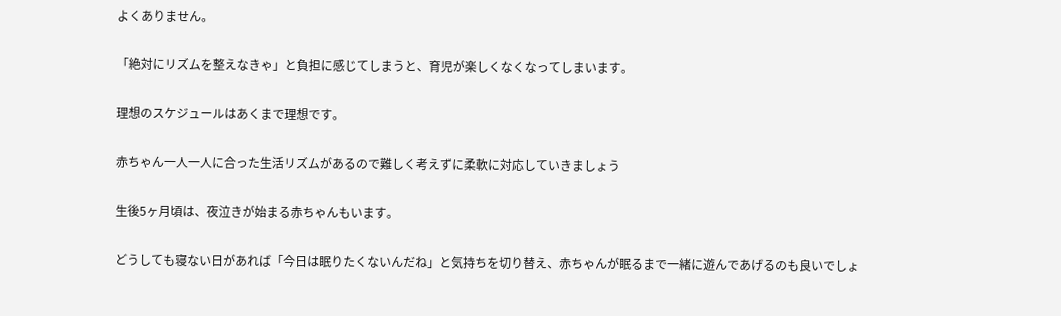よくありません。

「絶対にリズムを整えなきゃ」と負担に感じてしまうと、育児が楽しくなくなってしまいます。

理想のスケジュールはあくまで理想です。

赤ちゃん一人一人に合った生活リズムがあるので難しく考えずに柔軟に対応していきましょう

生後5ヶ月頃は、夜泣きが始まる赤ちゃんもいます。

どうしても寝ない日があれば「今日は眠りたくないんだね」と気持ちを切り替え、赤ちゃんが眠るまで一緒に遊んであげるのも良いでしょ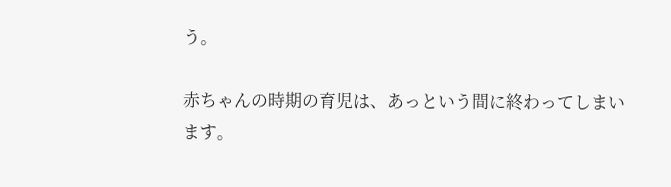う。

赤ちゃんの時期の育児は、あっという間に終わってしまいます。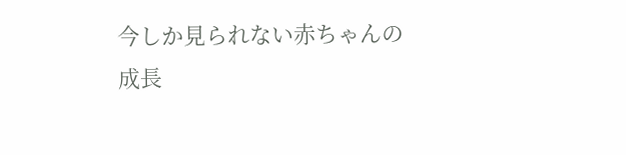今しか見られない赤ちゃんの成長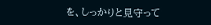を、しっかりと見守って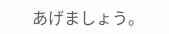あげましょう。